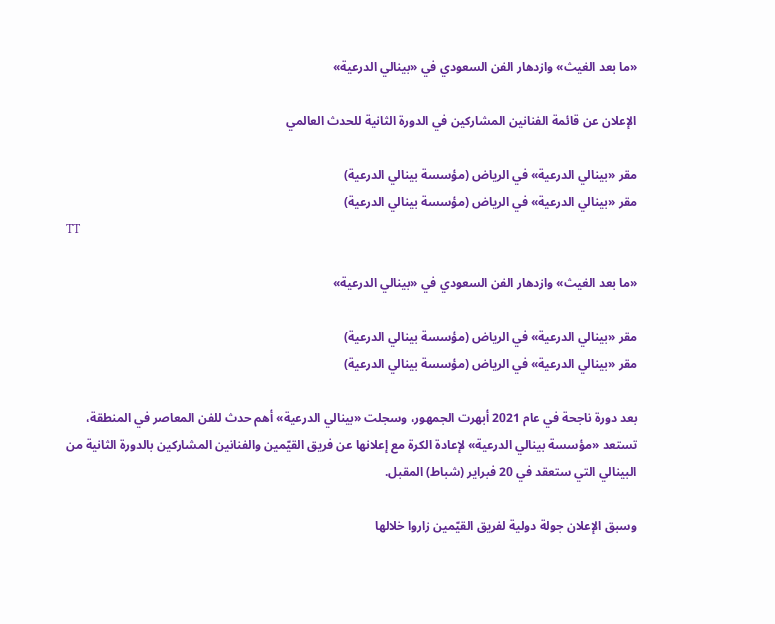«ما بعد الغيث» وازدهار الفن السعودي في «بينالي الدرعية»

الإعلان عن قائمة الفنانين المشاركين في الدورة الثانية للحدث العالمي

مقر «بينالي الدرعية» في الرياض (مؤسسة بينالي الدرعية)
مقر «بينالي الدرعية» في الرياض (مؤسسة بينالي الدرعية)
TT

«ما بعد الغيث» وازدهار الفن السعودي في «بينالي الدرعية»

مقر «بينالي الدرعية» في الرياض (مؤسسة بينالي الدرعية)
مقر «بينالي الدرعية» في الرياض (مؤسسة بينالي الدرعية)

بعد دورة ناجحة في عام 2021 أبهرت الجمهور، وسجلت «بينالي الدرعية» أهم حدث للفن المعاصر في المنطقة، تستعد «مؤسسة بينالي الدرعية» لإعادة الكرة مع إعلانها عن فريق القيّمين والفنانين المشاركين بالدورة الثانية من البينالي التي ستعقد في 20 فبراير (شباط) المقبل.

وسبق الإعلان جولة دولية لفريق القيّمين زاروا خلالها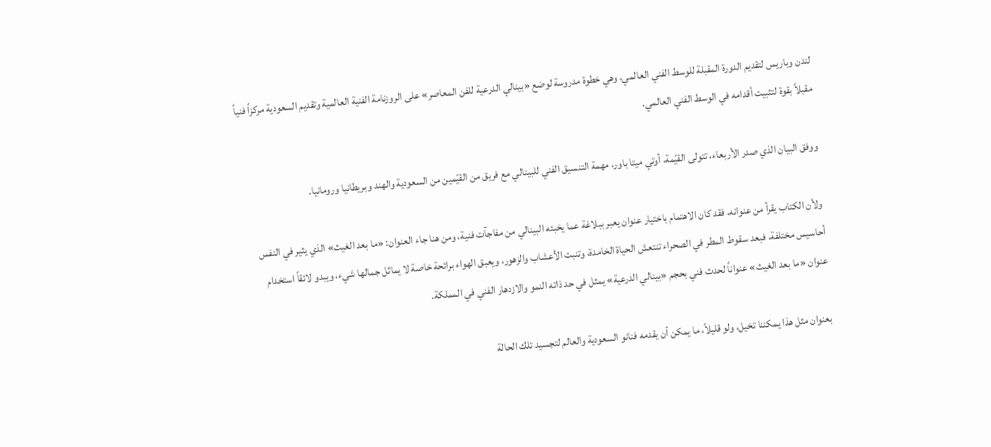لندن وباريس لتقديم الدورة المقبلة للوسط الفني العالمي، وهي خطوة مدروسة لوضع «بينالي الدرعية للفن المعاصر» على الروزنامة الفنية العالمية وتقديم السعودية مركزاً فنياً مقبلاً بقوة لتثبيت أقدامه في الوسط الفني العالمي.

ووفق البيان الذي صدر الأربعاء، تتولى القيّمة، أوتي ميتا باور، مهمة التنسيق الفني للبينالي مع فريق من القيّمين من السعودية والهند وبريطانيا ورومانيا.

ولأن الكتاب يقرأ من عنوانه، فقد كان الاهتمام باختيار عنوان يعبر ببلاغة عما يخبئه البينالي من مفاجآت فنية، ومن هنا جاء العنوان: «ما بعد الغيث» الذي يثير في النفس أحاسيس مختلفة، فبعد سقوط المطر في الصحراء تنتعش الحياة الخامدة، وتنبت الأعشاب والزهور، ويعبق الهواء برائحة خاصة لا يماثل جمالها شيء، ويبدو لائقاً استخدام عنوان «ما بعد الغيث» عنواناً لحدث فني بحجم «بينالي الدرعية» يمثل في حد ذاته النمو والازدهار الفني في المملكة.

بعنوان مثل هذا يمكننا تخيل، ولو قليلاً، ما يمكن أن يقدمه فنانو السعودية والعالم لتجسيد تلك الحالة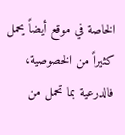الخاصة في موقع أيضاً يحمل كثيراً من الخصوصية، فالدرعية بما تحمل من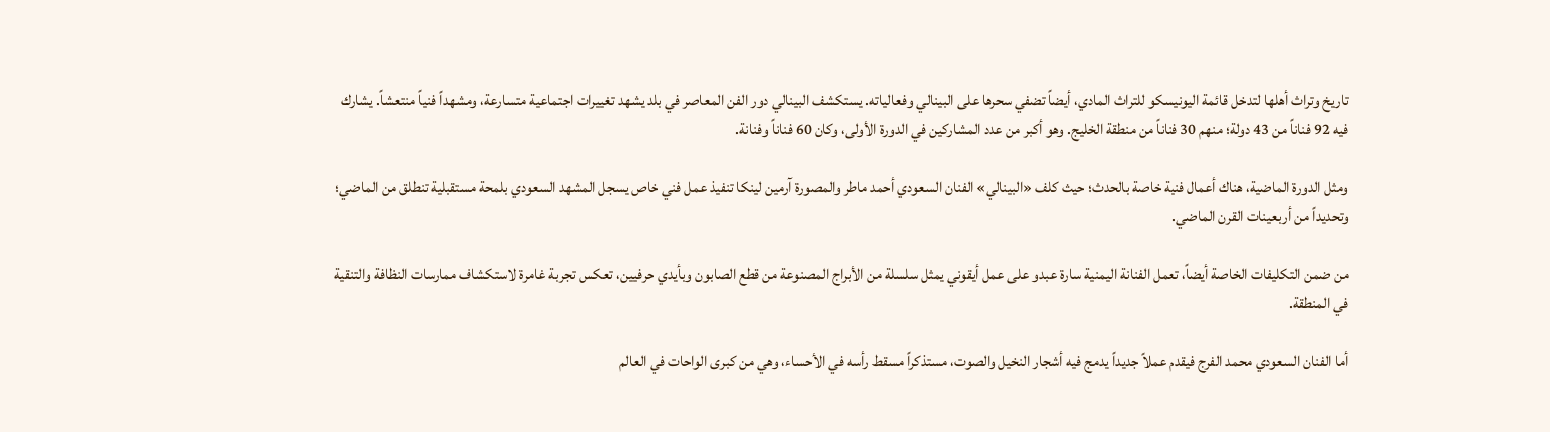تاريخ وتراث أهلها لتدخل قائمة اليونيسكو للتراث المادي، أيضاً تضفي سحرها على البينالي وفعالياته. يستكشف البينالي دور الفن المعاصر في بلد يشهد تغييرات اجتماعية متسارعة، ومشهداً فنياً منتعشاً. يشارك فيه 92 فناناً من 43 دولة؛ منهم 30 فناناً من منطقة الخليج. وهو أكبر من عدد المشاركين في الدورة الأولى، وكان 60 فناناً وفنانة.

ومثل الدورة الماضية، هناك أعمال فنية خاصة بالحدث؛ حيث كلف «البينالي» الفنان السعودي أحمد ماطر والمصورة آرمين لينكا تنفيذ عمل فني خاص يسجل المشهد السعودي بلمحة مستقبلية تنطلق من الماضي؛ وتحديداً من أربعينات القرن الماضي.

من ضمن التكليفات الخاصة أيضاً، تعمل الفنانة اليمنية سارة عبدو على عمل أيقوني يمثل سلسلة من الأبراج المصنوعة من قطع الصابون وبأيدي حرفيين، تعكس تجربة غامرة لاستكشاف ممارسات النظافة والتنقية في المنطقة.

أما الفنان السعودي محمد الفرج فيقدم عملاً جديداً يدمج فيه أشجار النخيل والصوت، مستذكراً مسقط رأسه في الأحساء، وهي من كبرى الواحات في العالم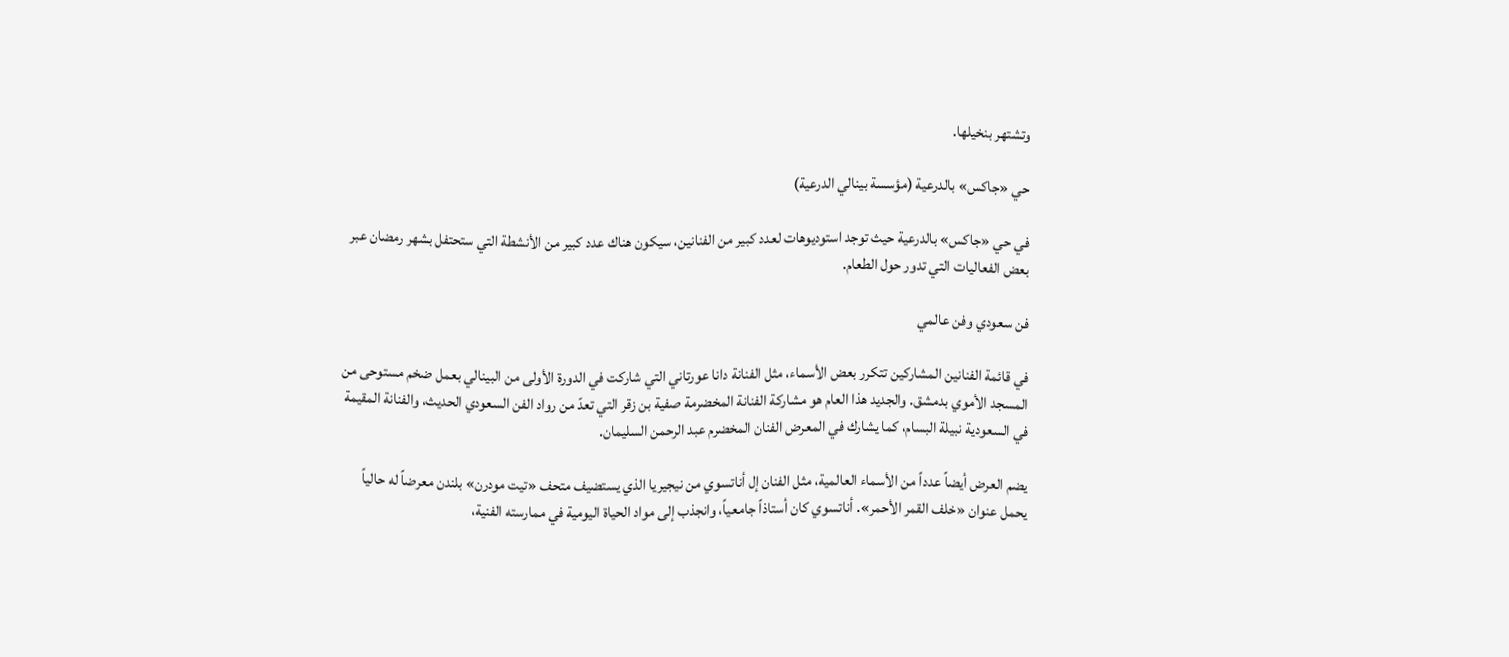وتشتهر بنخيلها.

حي «جاكس» بالدرعية (مؤسسة بينالي الدرعية)

في حي «جاكس» بالدرعية حيث توجد استوديوهات لعدد كبير من الفنانين، سيكون هناك عدد كبير من الأنشطة التي ستحتفل بشهر رمضان عبر بعض الفعاليات التي تدور حول الطعام.

فن سعودي وفن عالمي

في قائمة الفنانين المشاركين تتكرر بعض الأسماء، مثل الفنانة دانا عورتاني التي شاركت في الدورة الأولى من البينالي بعمل ضخم مستوحى من المسجد الأموي بدمشق. والجديد هذا العام هو مشاركة الفنانة المخضرمة صفية بن زقر التي تعدّ من رواد الفن السعودي الحديث، والفنانة المقيمة في السعودية نبيلة البسام، كما يشارك في المعرض الفنان المخضرم عبد الرحمن السليمان.

يضم العرض أيضاً عدداً من الأسماء العالمية، مثل الفنان إل أناتسوي من نيجيريا الذي يستضيف متحف «تيت مودرن» بلندن معرضاً له حالياً يحمل عنوان «خلف القمر الأحمر». أناتسوي كان أستاذاً جامعياً، وانجذب إلى مواد الحياة اليومية في ممارسته الفنية،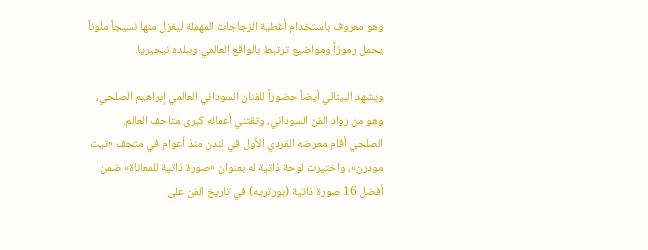وهو معروف باستخدام أغطية الزجاجات المهملة ليغزل منها نسيجاً ملوناً يحمل رموزاً ومواضيع ترتبط بالواقع العالمي وببلده نيجيريا.

ويشهد البينالي أيضاً حضوراً للفنان السوداني العالمي إبراهيم الصلحي، وهو من رواد الفن السوداني، وتقتني أعماله كبرى متاحف العالم. الصلحي أقام معرضه الفردي الأول في لندن منذ أعوام في متحف «تيت مودرن»، واختيرت لوحة ذاتية له بعنوان «صورة ذاتية للمعاناة» ضمن أفضل 16 صورة ذاتية (بورتريه) في تاريخ الفن على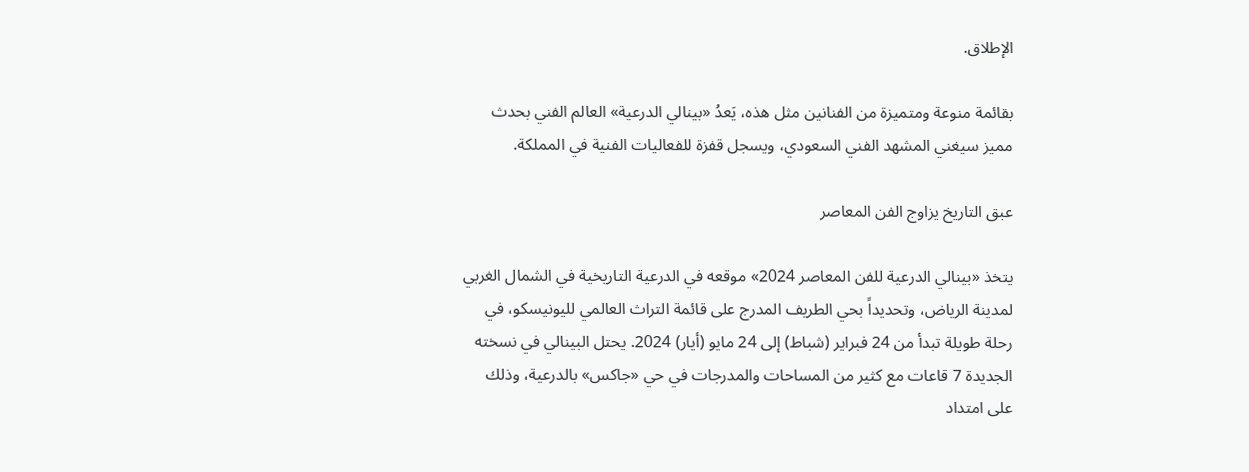الإطلاق.

بقائمة منوعة ومتميزة من الفنانين مثل هذه، يَعدُ «بينالي الدرعية» العالم الفني بحدث مميز سيغني المشهد الفني السعودي، ويسجل قفزة للفعاليات الفنية في المملكة.

عبق التاريخ يزاوج الفن المعاصر

يتخذ «بينالي الدرعية للفن المعاصر 2024» موقعه في الدرعية التاريخية في الشمال الغربي لمدينة الرياض، وتحديداً بحي الطريف المدرج على قائمة التراث العالمي لليونيسكو، في رحلة طويلة تبدأ من 24 فبراير (شباط) إلى 24 مايو (أيار) 2024. يحتل البينالي في نسخته الجديدة 7 قاعات مع كثير من المساحات والمدرجات في حي «جاكس» بالدرعية، وذلك على امتداد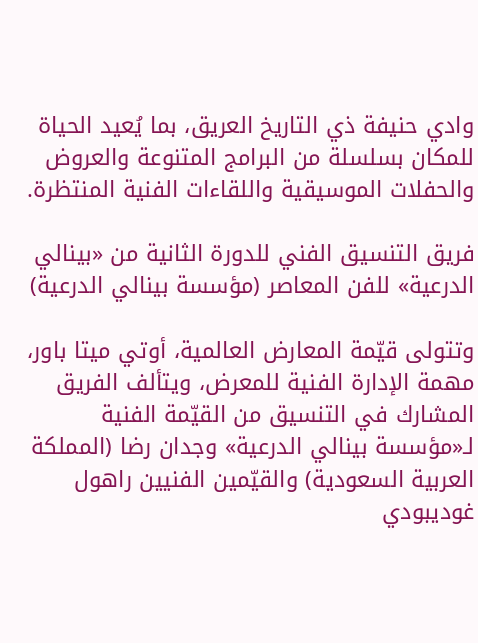وادي حنيفة ذي التاريخ العريق، بما يُعيد الحياة للمكان بسلسلة من البرامج المتنوعة والعروض والحفلات الموسيقية واللقاءات الفنية المنتظرة.

فريق التنسيق الفني للدورة الثانية من «بينالي الدرعية» للفن المعاصر (مؤسسة بينالي الدرعية)

وتتولى قيّمة المعارض العالمية، أوتي ميتا باور، مهمة الإدارة الفنية للمعرض، ويتألف الفريق المشارك في التنسيق من القيّمة الفنية لـ«مؤسسة بينالي الدرعية» وجدان رضا (المملكة العربية السعودية) والقيّمين الفنيين راهول غوديبودي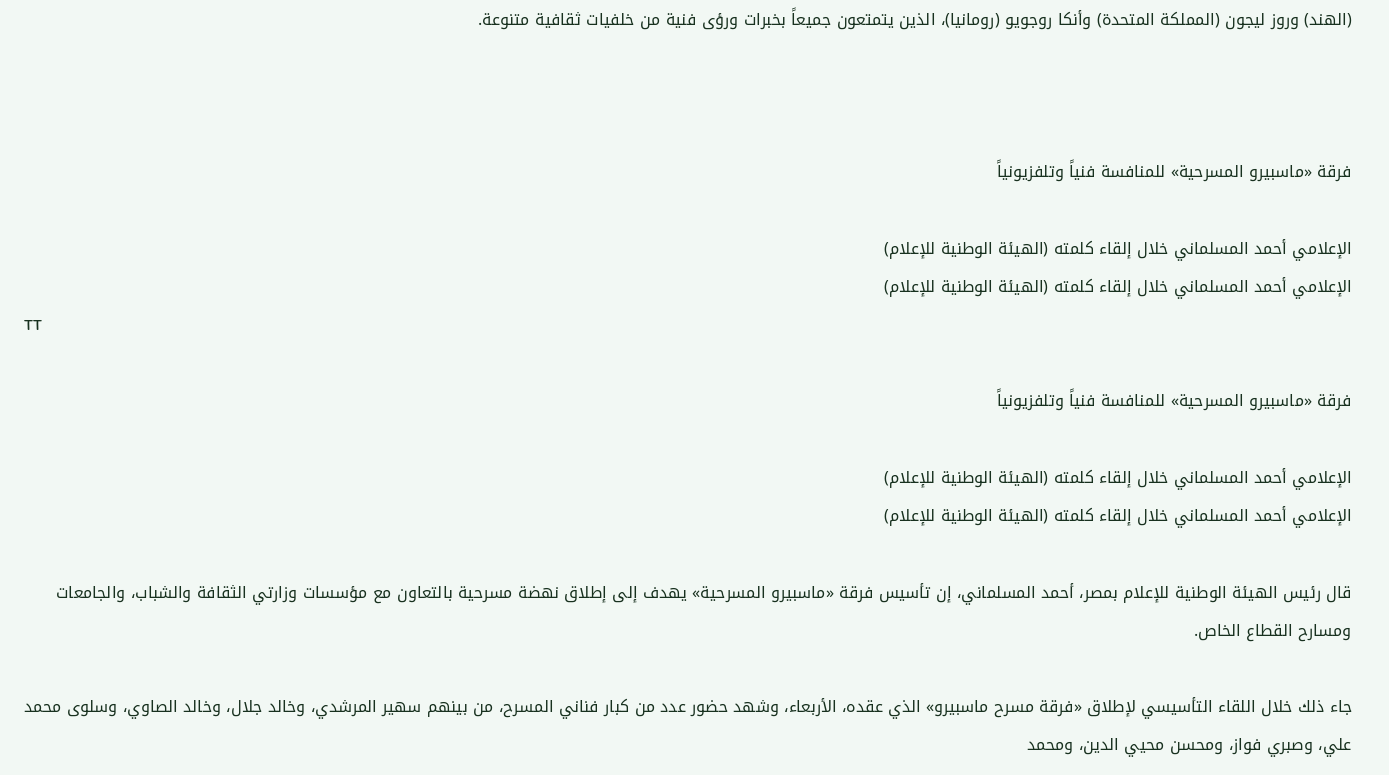(الهند) وروز ليجون (المملكة المتحدة) وأنكا روجويو (رومانيا)، الذين يتمتعون جميعاً بخبرات ورؤى فنية من خلفيات ثقافية متنوعة.



فرقة «ماسبيرو المسرحية» للمنافسة فنياً وتلفزيونياً

الإعلامي أحمد المسلماني خلال إلقاء كلمته (الهيئة الوطنية للإعلام)
الإعلامي أحمد المسلماني خلال إلقاء كلمته (الهيئة الوطنية للإعلام)
TT

فرقة «ماسبيرو المسرحية» للمنافسة فنياً وتلفزيونياً

الإعلامي أحمد المسلماني خلال إلقاء كلمته (الهيئة الوطنية للإعلام)
الإعلامي أحمد المسلماني خلال إلقاء كلمته (الهيئة الوطنية للإعلام)

قال رئيس الهيئة الوطنية للإعلام بمصر، أحمد المسلماني، إن تأسيس فرقة «ماسبيرو المسرحية» يهدف إلى إطلاق نهضة مسرحية بالتعاون مع مؤسسات وزارتي الثقافة والشباب، والجامعات ومسارح القطاع الخاص.

جاء ذلك خلال اللقاء التأسيسي لإطلاق «فرقة مسرح ماسبيرو» الذي عقده، الأربعاء، وشهد حضور عدد من كبار فناني المسرح، من بينهم سهير المرشدي، وخالد جلال، وخالد الصاوي، وسلوى محمد علي، وصبري فواز، ومحسن محيي الدين، ومحمد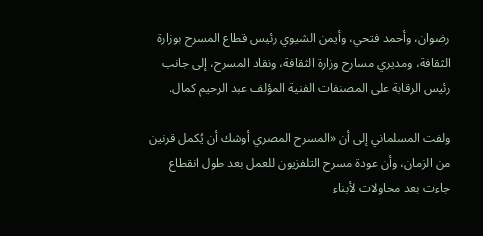رضوان، وأحمد فتحي، وأيمن الشيوي رئيس قطاع المسرح بوزارة الثقافة، ومديري مسارح وزارة الثقافة، ونقاد المسرح، إلى جانب رئيس الرقابة على المصنفات الفنية المؤلف عبد الرحيم كمال.

ولفت المسلماني إلى أن «المسرح المصري أوشك أن يُكمل قرنين من الزمان، وأن عودة مسرح التلفزيون للعمل بعد طول انقطاع جاءت بعد محاولات لأبناء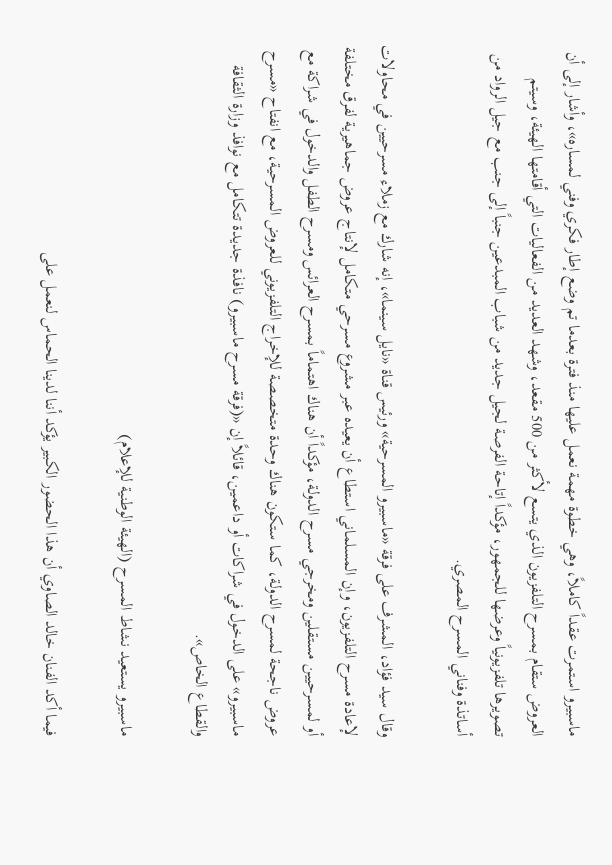ماسبيرو استمرت عقداً كاملاً، وهي خطوة مهمة نعمل عليها منذ فترة بعدما تم وضع إطار فكري وفني لمساره»، وأشار إلى أن العروض ستقام بمسرح التلفزيون الذي يتسع لأكثر من 500 مقعد، وشهد العديد من الفعاليات التي أقامتها الهيئة، وسيتم تصويرها تلفزيونياً وعرضها للجمهور، مؤكداً إتاحة الفرصة لجيل جديد من شباب المبدعين جنباً إلى جنب مع جيل الرواد من أساتذة وفناني المسرح المصري.

وقال سيد فؤاد، المشرف على فرقة «ماسبيرو المسرحية» ورئيس قناة «نايل سينما»، إنه شارك مع زملاء مسرحيين في محاولات لإعادة مسرح التلفزيون، وإن المسلماني استطاع أن يعيده عبر مشروع مسرحي متكامل لإنتاج عروض جماهيرية لفرق مختلفة أو لمسرحيين مستقلين ومخرجي مسرح الدولة، مؤكداً أن هناك اهتماماً بمسرح العرائس ومسرح الطفل والدخول في شراكة مع عروض ناجحة لمسرح الدولة، كما ستكون هناك وحدة متخصصة للإخراج التلفزيوني للعروض المسرحية، مع انفتاح «مسرح ماسبيرو» على الدخول في شراكات أو داعمين، قائلاً إن «(فرقة مسرح ماسبيرو) نافذة جديدة تتكامل مع نوافذ وزارة الثقافة والقطاع الخاص».

ماسبيرو يستعيد نشاط المسرح (الهيئة الوطنية للإعلام)

فيما أكد الفنان خالد الصاوي أن هذا الحضور الكبير يؤكد أننا لدينا الحماس لنعمل على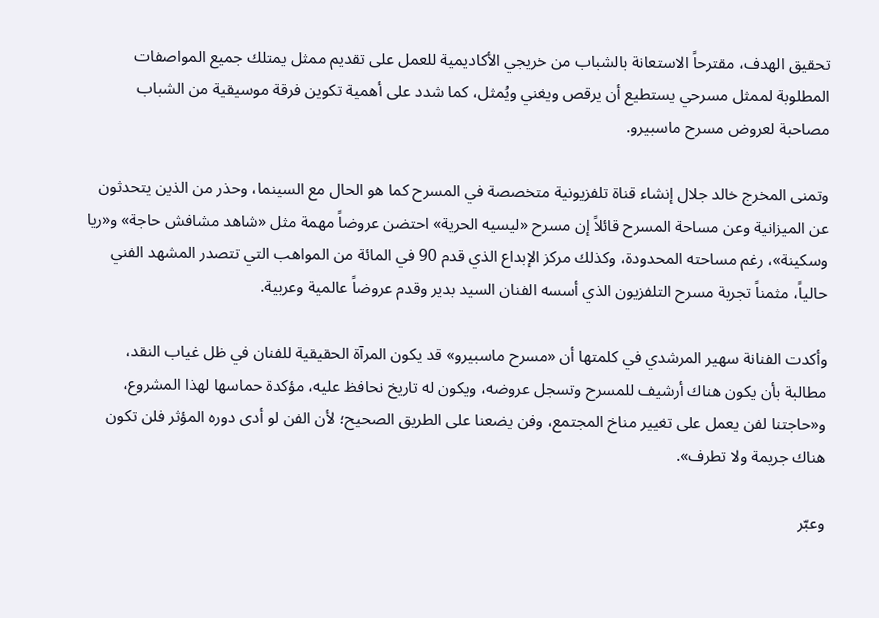تحقيق الهدف، مقترحاً الاستعانة بالشباب من خريجي الأكاديمية للعمل على تقديم ممثل يمتلك جميع المواصفات المطلوبة لممثل مسرحي يستطيع أن يرقص ويغني ويُمثل، كما شدد على أهمية تكوين فرقة موسيقية من الشباب مصاحبة لعروض مسرح ماسبيرو.

وتمنى المخرج خالد جلال إنشاء قناة تلفزيونية متخصصة في المسرح كما هو الحال مع السينما، وحذر من الذين يتحدثون عن الميزانية وعن مساحة المسرح قائلاً إن مسرح «ليسيه الحرية» احتضن عروضاً مهمة مثل «شاهد مشافش حاجة» و«ريا وسكينة»، رغم مساحته المحدودة، وكذلك مركز الإبداع الذي قدم 90 في المائة من المواهب التي تتصدر المشهد الفني حالياً، مثمناً تجربة مسرح التلفزيون الذي أسسه الفنان السيد بدير وقدم عروضاً عالمية وعربية.

وأكدت الفنانة سهير المرشدي في كلمتها أن «مسرح ماسبيرو» قد يكون المرآة الحقيقية للفنان في ظل غياب النقد، مطالبة بأن يكون هناك أرشيف للمسرح وتسجل عروضه، ويكون له تاريخ نحافظ عليه، مؤكدة حماسها لهذا المشروع، و«حاجتنا لفن يعمل على تغيير مناخ المجتمع، وفن يضعنا على الطريق الصحيح؛ لأن الفن لو أدى دوره المؤثر فلن تكون هناك جريمة ولا تطرف».

وعبّر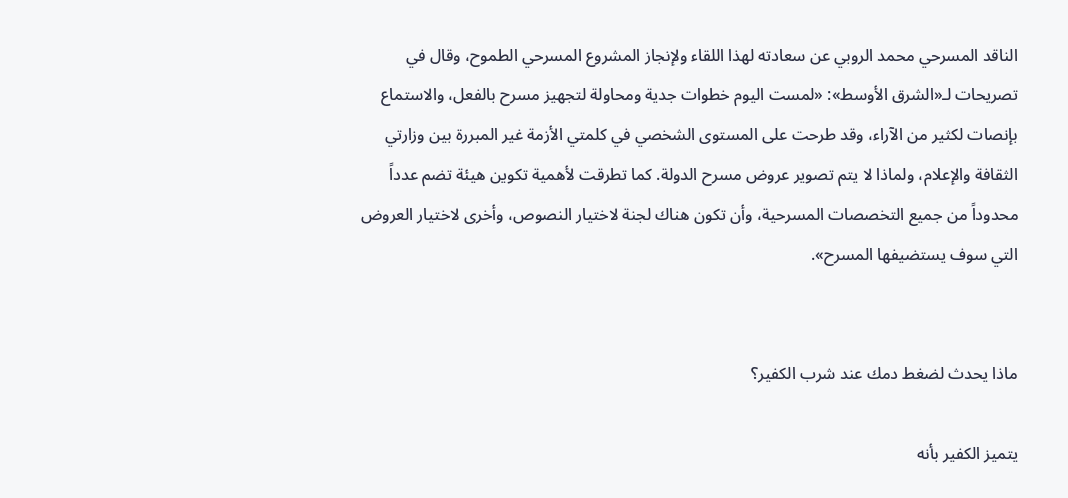الناقد المسرحي محمد الروبي عن سعادته لهذا اللقاء ولإنجاز المشروع المسرحي الطموح، وقال في تصريحات لـ«الشرق الأوسط»: «لمست اليوم خطوات جدية ومحاولة لتجهيز مسرح بالفعل، والاستماع بإنصات لكثير من الآراء، وقد طرحت على المستوى الشخصي في كلمتي الأزمة غير المبررة بين وزارتي الثقافة والإعلام، ولماذا لا يتم تصوير عروض مسرح الدولة. كما تطرقت لأهمية تكوين هيئة تضم عدداً محدوداً من جميع التخصصات المسرحية، وأن تكون هناك لجنة لاختيار النصوص، وأخرى لاختيار العروض التي سوف يستضيفها المسرح».


ماذا يحدث لضغط دمك عند شرب الكفير؟

يتميز الكفير بأنه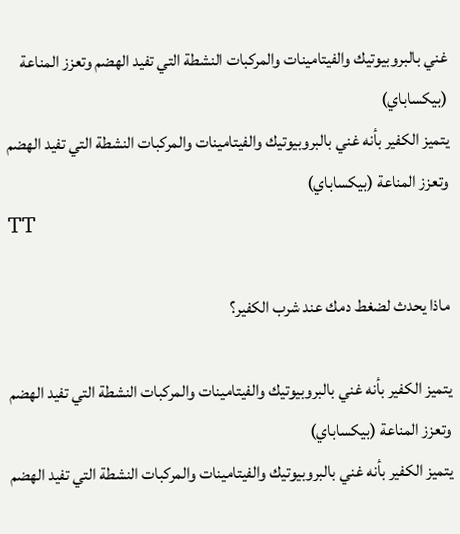غني بالبروبيوتيك والفيتامينات والمركبات النشطة التي تفيد الهضم وتعزز المناعة (بيكساباي)
يتميز الكفير بأنه غني بالبروبيوتيك والفيتامينات والمركبات النشطة التي تفيد الهضم وتعزز المناعة (بيكساباي)
TT

ماذا يحدث لضغط دمك عند شرب الكفير؟

يتميز الكفير بأنه غني بالبروبيوتيك والفيتامينات والمركبات النشطة التي تفيد الهضم وتعزز المناعة (بيكساباي)
يتميز الكفير بأنه غني بالبروبيوتيك والفيتامينات والمركبات النشطة التي تفيد الهضم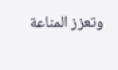وتعزز المناعة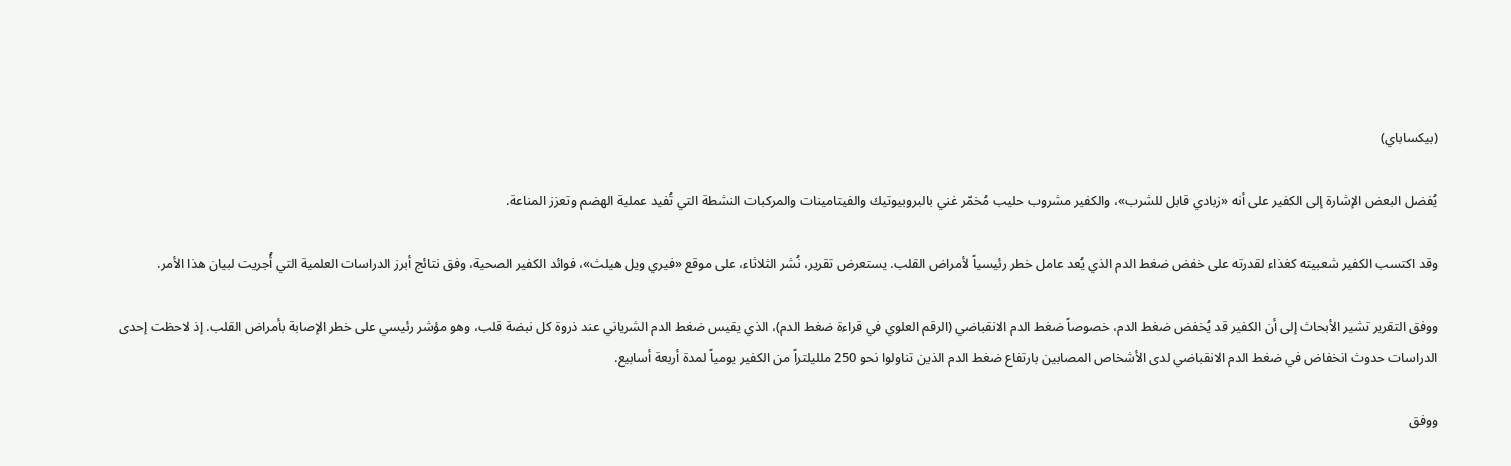(بيكساباي)

يُفضل البعض الإشارة إلى الكفير على أنه «زبادي قابل للشرب»، والكفير مشروب حليب مُخمّر غني بالبروبيوتيك والفيتامينات والمركبات النشطة التي تُفيد عملية الهضم وتعزز المناعة.

وقد اكتسب الكفير شعبيته كغذاء لقدرته على خفض ضغط الدم الذي يُعد عامل خطر رئيسياً لأمراض القلب. يستعرض تقرير، نُشر الثلاثاء، على موقع «فيري ويل هيلث»، فوائد الكفير الصحية، وفق نتائج أبرز الدراسات العلمية التي أُجريت لبيان هذا الأمر.

ووفق التقرير تشير الأبحاث إلى أن الكفير قد يُخفض ضغط الدم، خصوصاً ضغط الدم الانقباضي (الرقم العلوي في قراءة ضغط الدم)، الذي يقيس ضغط الدم الشرياني عند ذروة كل نبضة قلب، وهو مؤشر رئيسي على خطر الإصابة بأمراض القلب. إذ لاحظت إحدى الدراسات حدوث انخفاض في ضغط الدم الانقباضي لدى الأشخاص المصابين بارتفاع ضغط الدم الذين تناولوا نحو 250 ملليلتراً من الكفير يومياً لمدة أربعة أسابيع.

ووفق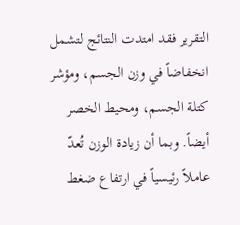التقرير فقد امتدت النتائج لتشمل انخفاضاً في وزن الجسم، ومؤشر كتلة الجسم، ومحيط الخصر أيضاً. وبما أن زيادة الوزن تُعدّ عاملاً رئيسياً في ارتفاع ضغط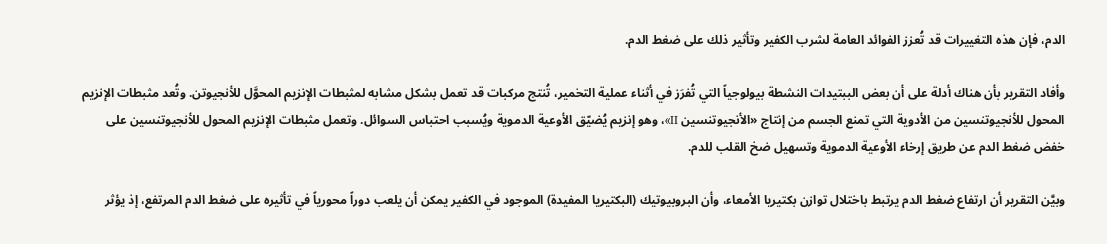الدم، فإن هذه التغييرات قد تُعزز الفوائد العامة لشرب الكفير وتأثير ذلك على ضغط الدم.

وأفاد التقرير بأن هناك أدلة على أن بعض الببتيدات النشطة بيولوجياً التي تُفرَز في أثناء عملية التخمير، تُنتج مركبات قد تعمل بشكل مشابه لمثبطات الإنزيم المحوَّل للأنجيوتن. وتُعد مثبطات الإنزيم المحول للأنجيوتنسين من الأدوية التي تمنع الجسم من إنتاج «الأنجيوتنسين II»، وهو إنزيم يُضيّق الأوعية الدموية ويُسبب احتباس السوائل. وتعمل مثبطات الإنزيم المحول للأنجيوتنسين على خفض ضغط الدم عن طريق إرخاء الأوعية الدموية وتسهيل ضخ القلب للدم.

وبيَّن التقرير أن ارتفاع ضغط الدم يرتبط باختلال توازن بكتيريا الأمعاء، وأن البروبيوتيك (البكتيريا المفيدة) الموجود في الكفير يمكن أن يلعب دوراً محورياً في تأثيره على ضغط الدم المرتفع، إذ يؤثر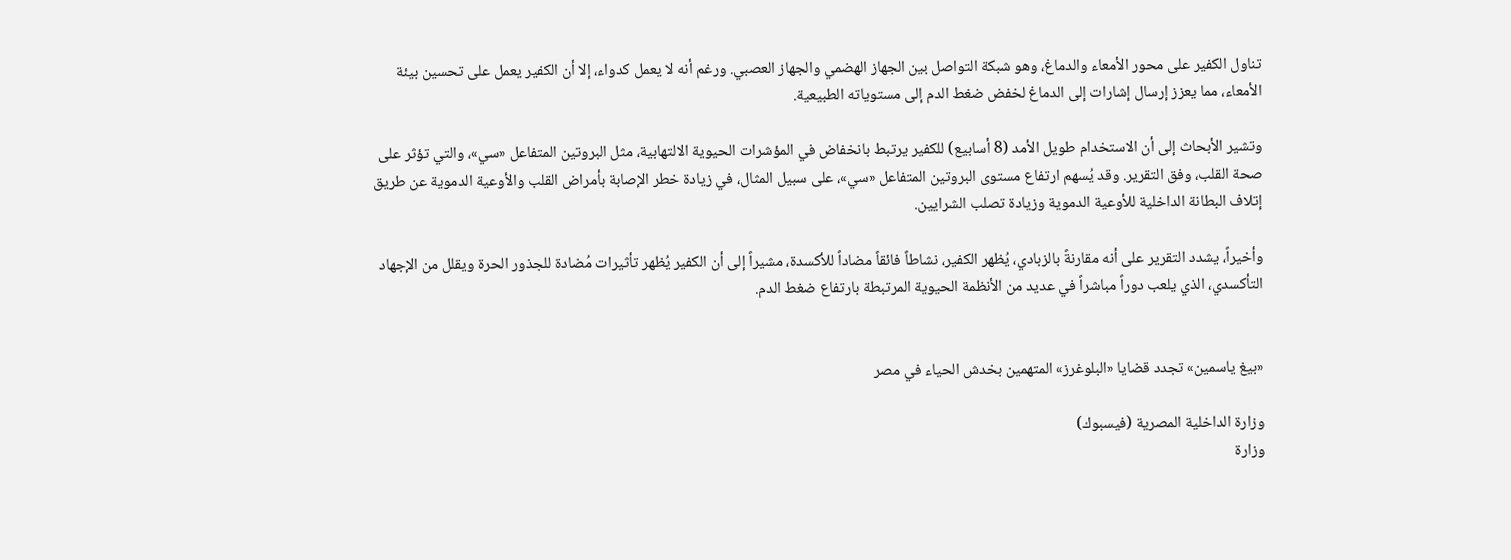تناول الكفير على محور الأمعاء والدماغ، وهو شبكة التواصل بين الجهاز الهضمي والجهاز العصبي. ورغم أنه لا يعمل كدواء، إلا أن الكفير يعمل على تحسين بيئة الأمعاء، مما يعزز إرسال إشارات إلى الدماغ لخفض ضغط الدم إلى مستوياته الطبيعية.

وتشير الأبحاث إلى أن الاستخدام طويل الأمد (8 أسابيع) للكفير يرتبط بانخفاض في المؤشرات الحيوية الالتهابية، مثل البروتين المتفاعل «سي»، والتي تؤثر على صحة القلب، وفق التقرير. وقد يُسهم ارتفاع مستوى البروتين المتفاعل «سي»، على سبيل المثال، في زيادة خطر الإصابة بأمراض القلب والأوعية الدموية عن طريق إتلاف البطانة الداخلية للأوعية الدموية وزيادة تصلب الشرايين.

وأخيراً، يشدد التقرير على أنه مقارنةً بالزبادي، يُظهر الكفير، نشاطاً فائقاً مضاداً للأكسدة، مشيراً إلى أن الكفير يُظهر تأثيرات مُضادة للجذور الحرة ويقلل من الإجهاد التأكسدي، الذي يلعب دوراً مباشراً في عديد من الأنظمة الحيوية المرتبطة بارتفاع ضغط الدم.


«بيغ ياسمين» تجدد قضايا «البلوغرز» المتهمين بخدش الحياء في مصر

وزارة الداخلية المصرية (فيسبوك)
وزارة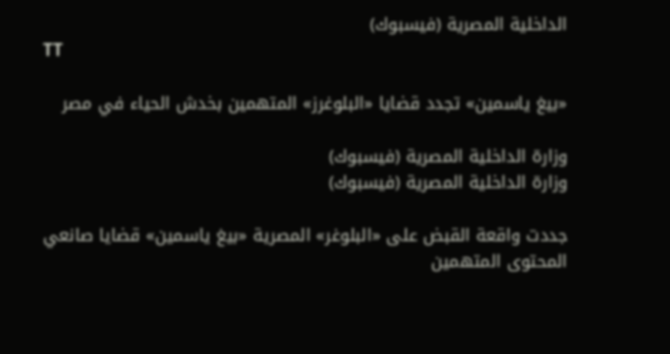الداخلية المصرية (فيسبوك)
TT

«بيغ ياسمين» تجدد قضايا «البلوغرز» المتهمين بخدش الحياء في مصر

وزارة الداخلية المصرية (فيسبوك)
وزارة الداخلية المصرية (فيسبوك)

جددت واقعة القبض على «البلوغر» المصرية «بيغ ياسمين» قضايا صانعي المحتوى المتهمين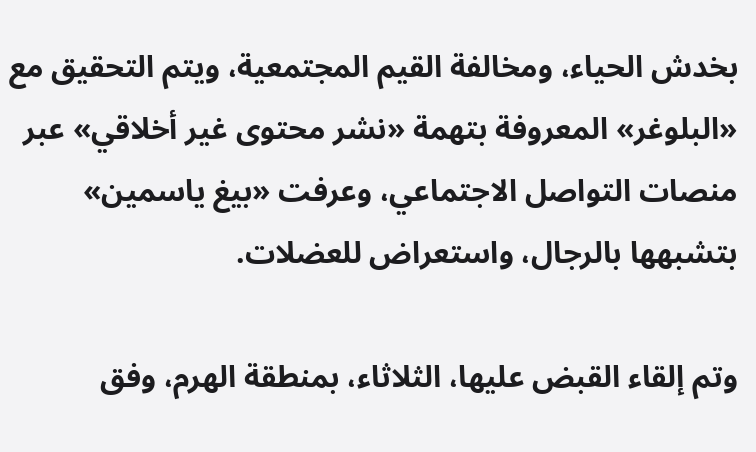بخدش الحياء، ومخالفة القيم المجتمعية، ويتم التحقيق مع «البلوغر» المعروفة بتهمة «نشر محتوى غير أخلاقي» عبر منصات التواصل الاجتماعي، وعرفت «بيغ ياسمين» بتشبهها بالرجال، واستعراض للعضلات.

وتم إلقاء القبض عليها، الثلاثاء، بمنطقة الهرم، وفق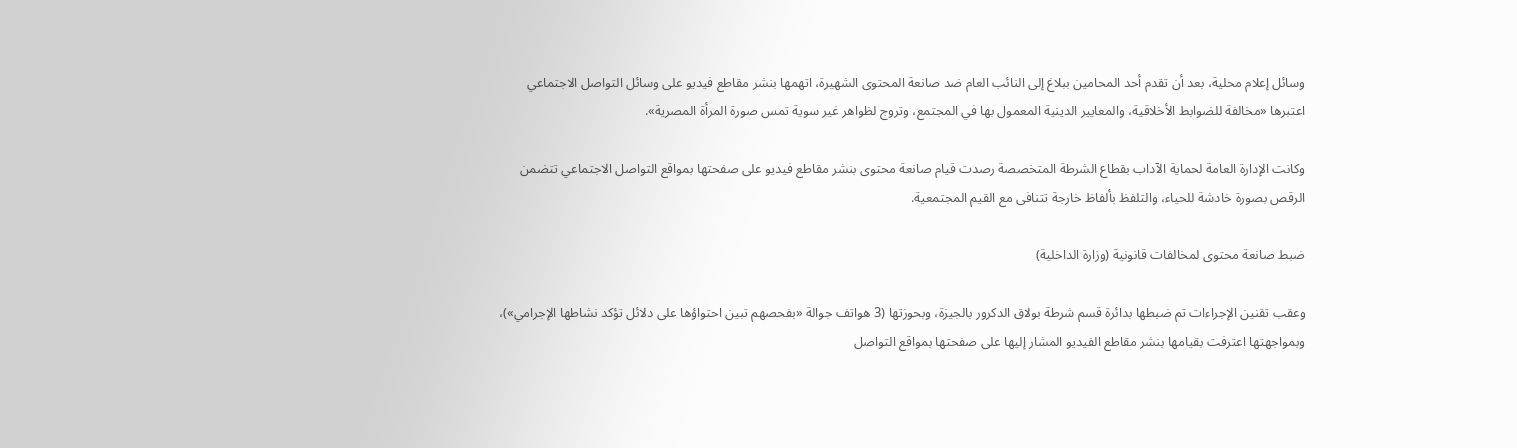وسائل إعلام محلية، بعد أن تقدم أحد المحامين ببلاغ إلى النائب العام ضد صانعة المحتوى الشهيرة، اتهمها بنشر مقاطع فيديو على وسائل التواصل الاجتماعي اعتبرها «مخالفة للضوابط الأخلاقية، والمعايير الدينية المعمول بها في المجتمع، وتروج لظواهر غير سوية تمس صورة المرأة المصرية».

وكانت الإدارة العامة لحماية الآداب بقطاع الشرطة المتخصصة رصدت قيام صانعة محتوى بنشر مقاطع فيديو على صفحتها بمواقع التواصل الاجتماعي تتضمن الرقص بصورة خادشة للحياء، والتلفظ بألفاظ خارجة تتنافى مع القيم المجتمعية.

ضبط صانعة محتوى لمخالفات قانونية (وزارة الداخلية)

وعقب تقنين الإجراءات تم ضبطها بدائرة قسم شرطة بولاق الدكرور بالجيزة، وبحوزتها (3 هواتف جوالة «بفحصهم تبين احتواؤها على دلائل تؤكد نشاطها الإجرامي»)، وبمواجهتها اعترفت بقيامها بنشر مقاطع الفيديو المشار إليها على صفحتها بمواقع التواصل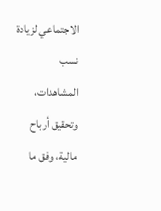الاجتماعي لزيادة نسب المشاهدات، وتحقيق أرباح مالية، وفق ما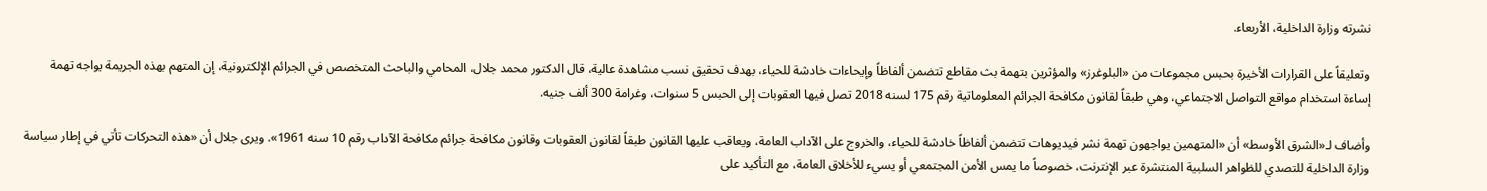نشرته وزارة الداخلية، الأربعاء.

وتعليقاً على القرارات الأخيرة بحبس مجموعات من «البلوغرز» والمؤثرين بتهمة بث مقاطع تتضمن ألفاظاً وإيحاءات خادشة للحياء، بهدف تحقيق نسب مشاهدة عالية، قال الدكتور محمد جلال، المحامي والباحث المتخصص في الجرائم الإلكترونية، إن المتهم بهذه الجريمة يواجه تهمة إساءة استخدام مواقع التواصل الاجتماعي، وهي طبقاً لقانون مكافحة الجرائم المعلوماتية رقم 175 لسنه 2018 تصل فيها العقوبات إلى الحبس 5 سنوات، وغرامة 300 ألف جنيه.

وأضاف لـ«الشرق الأوسط» أن «المتهمين يواجهون تهمة نشر فيديوهات تتضمن ألفاظاً خادشة للحياء، والخروج على الآداب العامة، ويعاقب عليها القانون طبقاً لقانون العقوبات وقانون مكافحة جرائم مكافحة الآداب رقم 10 سنه 1961». ويرى جلال أن «هذه التحركات تأتي في إطار سياسة وزارة الداخلية للتصدي للظواهر السلبية المنتشرة عبر الإنترنت، خصوصاً ما يمس الأمن المجتمعي أو يسيء للأخلاق العامة، مع التأكيد على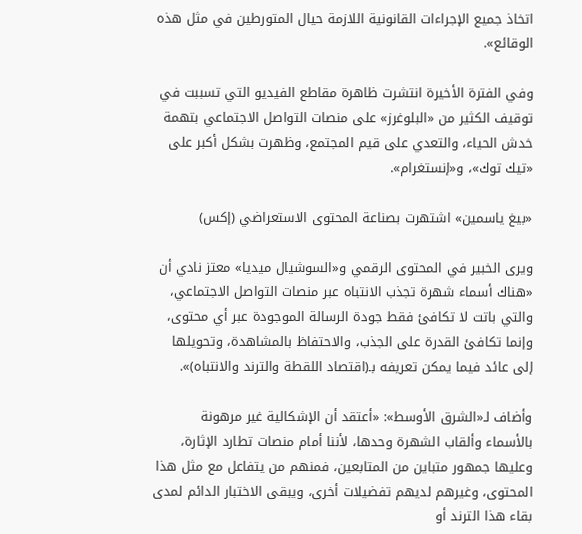اتخاذ جميع الإجراءات القانونية اللازمة حيال المتورطين في مثل هذه الوقائع».

وفي الفترة الأخيرة انتشرت ظاهرة مقاطع الفيديو التي تسببت في توقيف الكثير من «البلوغرز» على منصات التواصل الاجتماعي بتهمة خدش الحياء، والتعدي على قيم المجتمع، وظهرت بشكل أكبر على «تيك توك»، و«إنستغرام».

«بيغ ياسمين» اشتهرت بصناعة المحتوى الاستعراضي (إكس)

ويرى الخبير في المحتوى الرقمي و«السوشيال ميديا» معتز نادي أن «هناك أسماء شهرة تجذب الانتباه عبر منصات التواصل الاجتماعي، والتي باتت لا تكافئ فقط جودة الرسالة الموجودة عبر أي محتوى، وإنما تكافئ القدرة على الجذب، والاحتفاظ بالمشاهدة، وتحويلها إلى عائد فيما يمكن تعريفه بـ(اقتصاد اللقطة والترند والانتباه)».

وأضاف لـ«الشرق الأوسط»: «أعتقد أن الإشكالية غير مرهونة بالأسماء وألقاب الشهرة وحدها، لأننا أمام منصات تطارد الإثارة، وعليها جمهور متباين من المتابعين، فمنهم من يتفاعل مع مثل هذا المحتوى، وغيرهم لديهم تفضيلات أخرى، ويبقى الاختبار الدائم لمدى بقاء هذا الترند أو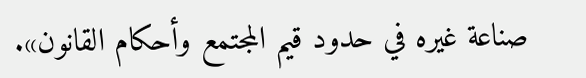صناعة غيره في حدود قيم المجتمع وأحكام القانون».